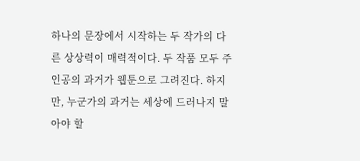하나의 문장에서 시작하는 두 작가의 다른 상상력이 매력적이다. 두 작품 모두 주인공의 과거가 웹툰으로 그려진다. 하지만, 누군가의 과거는 세상에 드러나지 말아야 할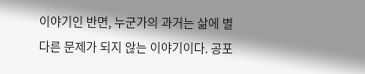이야기인 반면, 누군가의 과거는 삶에 별다른 문제가 되지 않는 이야기이다. 공포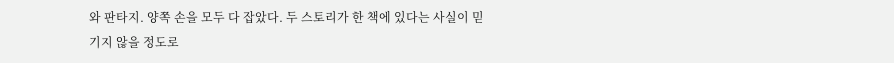와 판타지. 양쪽 손을 모두 다 잡았다. 두 스토리가 한 책에 있다는 사실이 믿기지 않을 정도로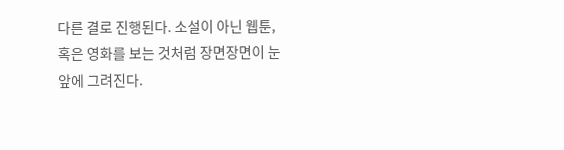다른 결로 진행된다. 소설이 아닌 웹툰, 혹은 영화를 보는 것처럼 장면장면이 눈 앞에 그려진다.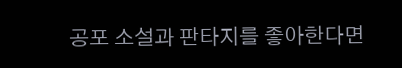공포 소설과 판타지를 좋아한다면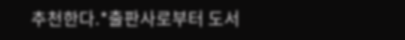추천한다.*출판사로부터 도서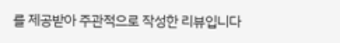를 제공받아 주관적으로 작성한 리뷰입니다